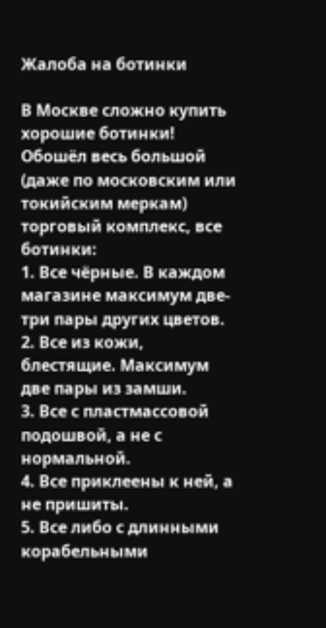Жалоба на ботинки

В Москве сложно купить хорошие ботинки! Обошёл весь большой (даже по московским или токийским меркам) торговый комплекс, все ботинки:
1. Все чёрные. В каждом магазине максимум две-три пары других цветов.
2. Все из кожи, блестящие. Максимум две пары из замши.
3. Все с пластмассовой подошвой, а не с нормальной.
4. Все приклеены к ней, а не пришиты.
5. Все либо с длинными корабельными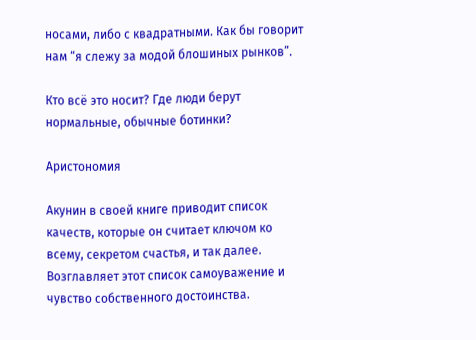носами, либо с квадратными. Как бы говорит нам “я слежу за модой блошиных рынков”.

Кто всё это носит? Где люди берут нормальные, обычные ботинки?

Аристономия

Акунин в своей книге приводит список качеств, которые он считает ключом ко всему, секретом счастья, и так далее. Возглавляет этот список самоуважение и чувство собственного достоинства.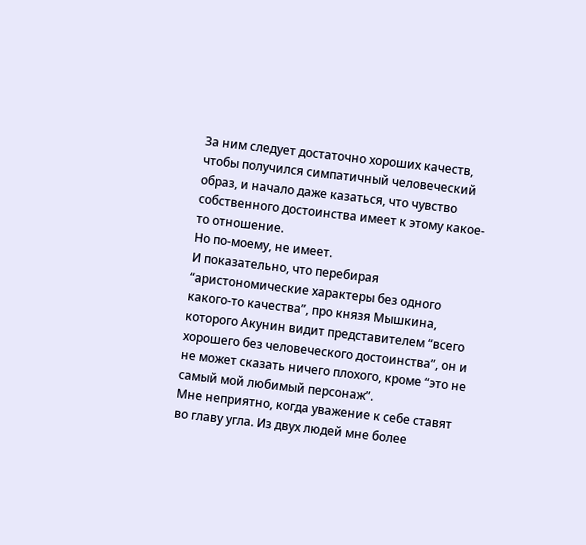За ним следует достаточно хороших качеств, чтобы получился симпатичный человеческий образ, и начало даже казаться, что чувство собственного достоинства имеет к этому какое-то отношение.
Но по-моему, не имеет.
И показательно, что перебирая “аристономические характеры без одного какого-то качества”, про князя Мышкина, которого Акунин видит представителем “всего хорошего без человеческого достоинства”, он и не может сказать ничего плохого, кроме “это не самый мой любимый персонаж”.
Мне неприятно, когда уважение к себе ставят во главу угла. Из двух людей мне более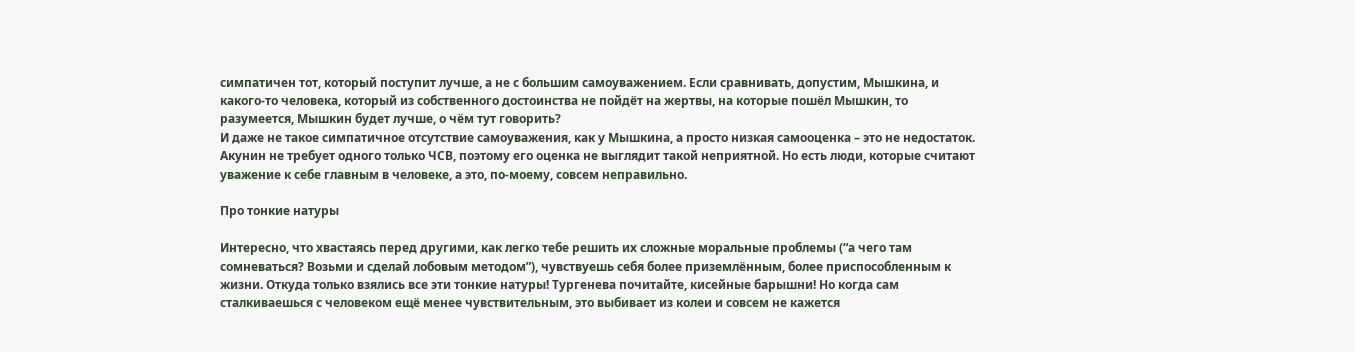симпатичен тот, который поступит лучше, а не с большим самоуважением. Если сравнивать, допустим, Мышкина, и какого-то человека, который из собственного достоинства не пойдёт на жертвы, на которые пошёл Мышкин, то разумеется, Мышкин будет лучше, о чём тут говорить?
И даже не такое симпатичное отсутствие самоуважения, как у Мышкина, а просто низкая самооценка – это не недостаток.
Акунин не требует одного только ЧСВ, поэтому его оценка не выглядит такой неприятной. Но есть люди, которые считают уважение к себе главным в человеке, а это, по-моему, совсем неправильно.

Про тонкие натуры

Интересно, что хвастаясь перед другими, как легко тебе решить их сложные моральные проблемы (“а чего там сомневаться? Возьми и сделай лобовым методом”), чувствуешь себя более приземлённым, более приспособленным к жизни. Откуда только взялись все эти тонкие натуры! Тургенева почитайте, кисейные барышни! Но когда сам сталкиваешься с человеком ещё менее чувствительным, это выбивает из колеи и совсем не кажется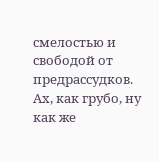смелостью и свободой от предрассудков. Ах, как грубо, ну как же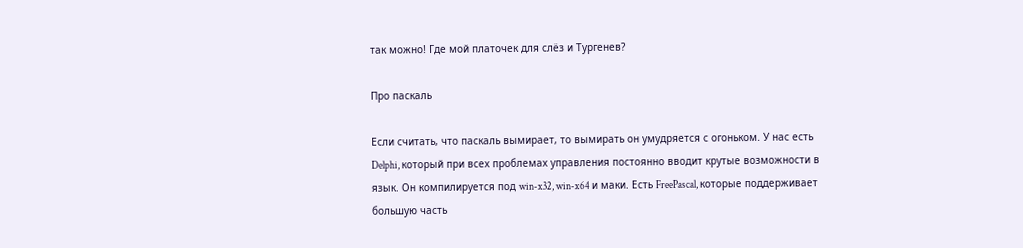так можно! Где мой платочек для слёз и Тургенев?

Про паскаль

Если считать, что паскаль вымирает, то вымирать он умудряется с огоньком. У нас есть Delphi, который при всех проблемах управления постоянно вводит крутые возможности в язык. Он компилируется под win-x32, win-x64 и маки. Есть FreePascal, которые поддерживает большую часть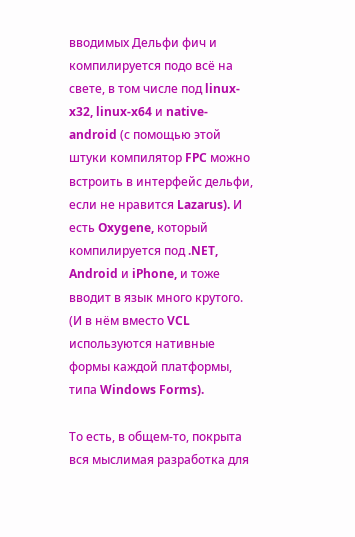вводимых Дельфи фич и компилируется подо всё на свете, в том числе под linux-x32, linux-x64 и native-android (с помощью этой штуки компилятор FPC можно встроить в интерфейс дельфи, если не нравится Lazarus). И есть Oxygene, который компилируется под .NET, Android и iPhone, и тоже вводит в язык много крутого. (И в нём вместо VCL используются нативные формы каждой платформы, типа Windows Forms).

То есть, в общем-то, покрыта вся мыслимая разработка для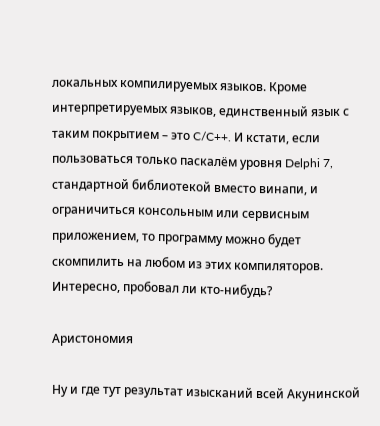локальных компилируемых языков. Кроме интерпретируемых языков, единственный язык с таким покрытием – это C/C++. И кстати, если пользоваться только паскалём уровня Delphi 7, стандартной библиотекой вместо винапи, и ограничиться консольным или сервисным приложением, то программу можно будет скомпилить на любом из этих компиляторов. Интересно, пробовал ли кто-нибудь?

Аристономия

Ну и где тут результат изысканий всей Акунинской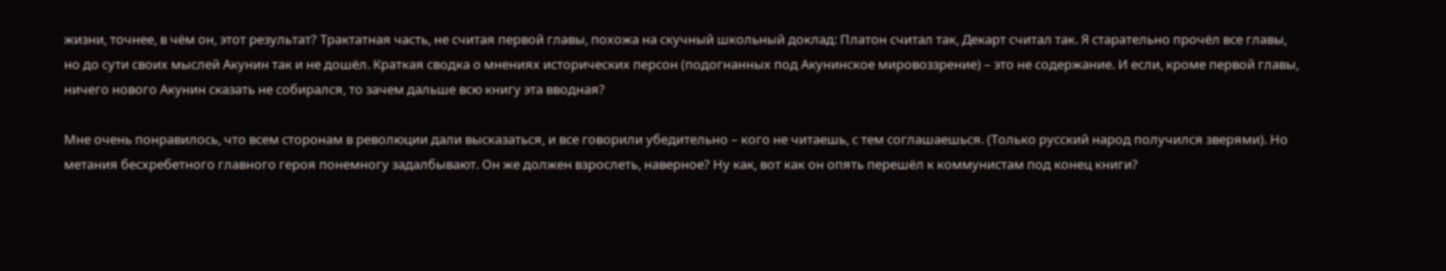жизни, точнее, в чём он, этот результат? Трактатная часть, не считая первой главы, похожа на скучный школьный доклад: Платон считал так, Декарт считал так. Я старательно прочёл все главы, но до сути своих мыслей Акунин так и не дошёл. Краткая сводка о мнениях исторических персон (подогнанных под Акунинское мировоззрение) – это не содержание. И если, кроме первой главы, ничего нового Акунин сказать не собирался, то зачем дальше всю книгу эта вводная?

Мне очень понравилось, что всем сторонам в революции дали высказаться, и все говорили убедительно – кого не читаешь, с тем соглашаешься. (Только русский народ получился зверями). Но метания бесхребетного главного героя понемногу задалбывают. Он же должен взрослеть, наверное? Ну как, вот как он опять перешёл к коммунистам под конец книги?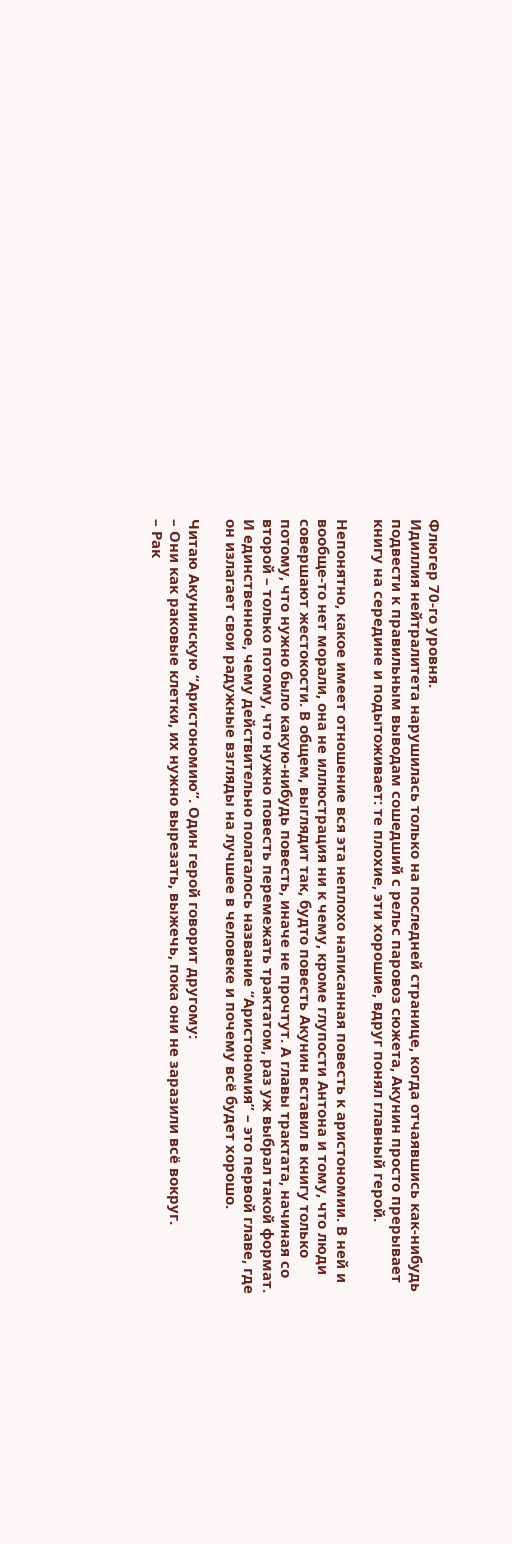Флюгер 70-го уровня.
Идиллия нейтралитета нарушилась только на последней странице, когда отчаявшись как-нибудь подвести к правильным выводам сошедший с рельс паровоз сюжета, Акунин просто прерывает книгу на середине и подытоживает: те плохие, эти хорошие, вдруг понял главный герой.

Непонятно, какое имеет отношение вся эта неплохо написанная повесть к аристономии. В ней и вообще-то нет морали, она не иллюстрация ни к чему, кроме глупости Антона и тому, что люди совершают жестокости. В общем, выглядит так, будто повесть Акунин вставил в книгу только потому, что нужно было какую-нибудь повесть, иначе не прочтут. А главы трактата, начиная со второй – только потому, что нужно повесть перемежать трактатом, раз уж выбрал такой формат. И единственное, чему действительно полагалось название “Аристономия” – это первой главе, где он излагает свои радужные взгляды на лучшее в человеке и почему всё будет хорошо.

Читаю Акунинскую “Аристономию”. Один герой говорит другому:
– Они как раковые клетки, их нужно вырезать, выжечь, пока они не заразили всё вокруг.
– Рак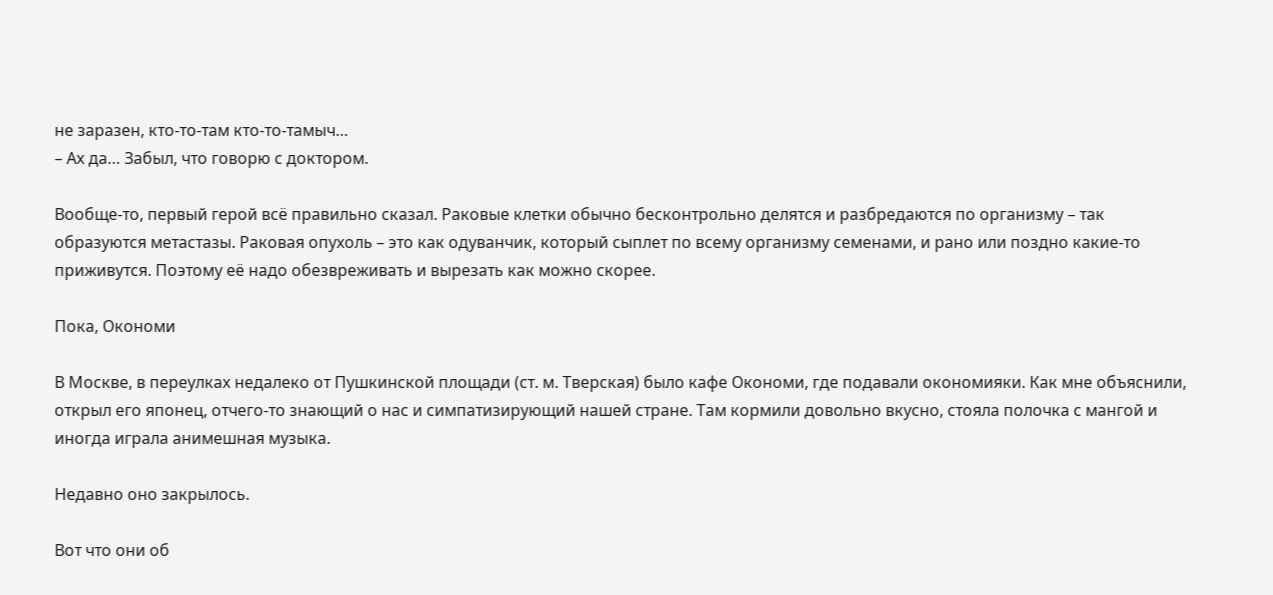не заразен, кто-то-там кто-то-тамыч…
– Ах да… Забыл, что говорю с доктором.

Вообще-то, первый герой всё правильно сказал. Раковые клетки обычно бесконтрольно делятся и разбредаются по организму – так образуются метастазы. Раковая опухоль – это как одуванчик, который сыплет по всему организму семенами, и рано или поздно какие-то приживутся. Поэтому её надо обезвреживать и вырезать как можно скорее.

Пока, Окономи

В Москве, в переулках недалеко от Пушкинской площади (ст. м. Тверская) было кафе Окономи, где подавали окономияки. Как мне объяснили, открыл его японец, отчего-то знающий о нас и симпатизирующий нашей стране. Там кормили довольно вкусно, стояла полочка с мангой и иногда играла анимешная музыка.

Недавно оно закрылось.

Вот что они об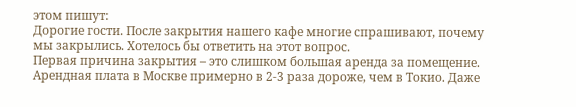этом пишут:
Дорогие гости. После закрытия нашего кафе многие спрашивают, почему мы закрылись. Хотелось бы ответить на этот вопрос.
Первая причина закрытия – это слишком большая аренда за помещение. Арендная плата в Москве примерно в 2-3 раза дороже, чем в Токио. Даже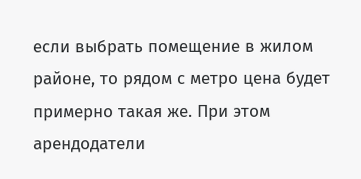если выбрать помещение в жилом районе, то рядом с метро цена будет примерно такая же. При этом арендодатели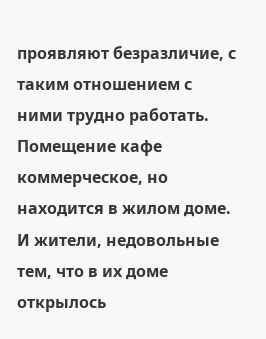проявляют безразличие, с таким отношением с ними трудно работать. Помещение кафе коммерческое, но находится в жилом доме. И жители, недовольные тем, что в их доме открылось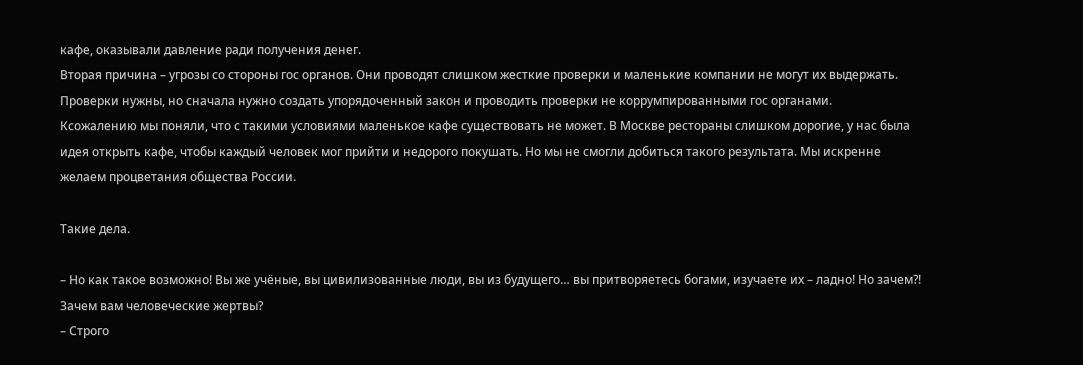кафе, оказывали давление ради получения денег.
Вторая причина – угрозы со стороны гос органов. Они проводят слишком жесткие проверки и маленькие компании не могут их выдержать. Проверки нужны, но сначала нужно создать упорядоченный закон и проводить проверки не коррумпированными гос органами.
Ксожалению мы поняли, что с такими условиями маленькое кафе существовать не может. В Москве рестораны слишком дорогие, у нас была идея открыть кафе, чтобы каждый человек мог прийти и недорого покушать. Но мы не смогли добиться такого результата. Мы искренне желаем процветания общества России.

Такие дела.

– Но как такое возможно! Вы же учёные, вы цивилизованные люди, вы из будущего… вы притворяетесь богами, изучаете их – ладно! Но зачем?! Зачем вам человеческие жертвы?
– Строго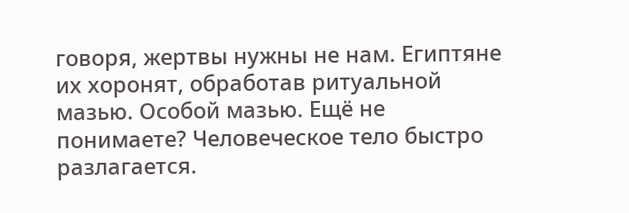говоря, жертвы нужны не нам. Египтяне их хоронят, обработав ритуальной мазью. Особой мазью. Ещё не понимаете? Человеческое тело быстро разлагается.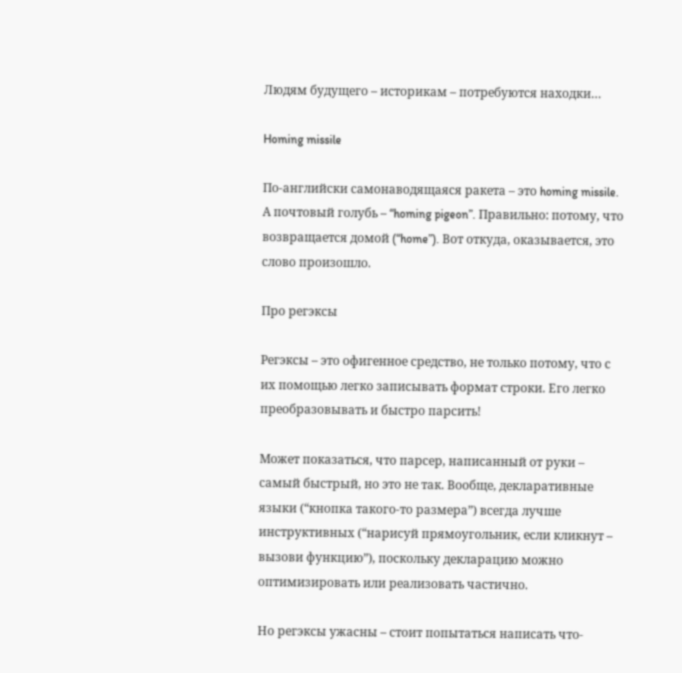Людям будущего – историкам – потребуются находки…

Homing missile

По-английски самонаводящаяся ракета – это homing missile. А почтовый голубь – “homing pigeon”. Правильно: потому, что возвращается домой (“home”). Вот откуда, оказывается, это слово произошло.

Про регэксы

Регэксы – это офигенное средство, не только потому, что с их помощью легко записывать формат строки. Его легко преобразовывать и быстро парсить!

Может показаться, что парсер, написанный от руки – самый быстрый, но это не так. Вообще, декларативные языки (“кнопка такого-то размера”) всегда лучше инструктивных (“нарисуй прямоугольник, если кликнут – вызови функцию”), поскольку декларацию можно оптимизировать или реализовать частично.

Но регэксы ужасны – стоит попытаться написать что-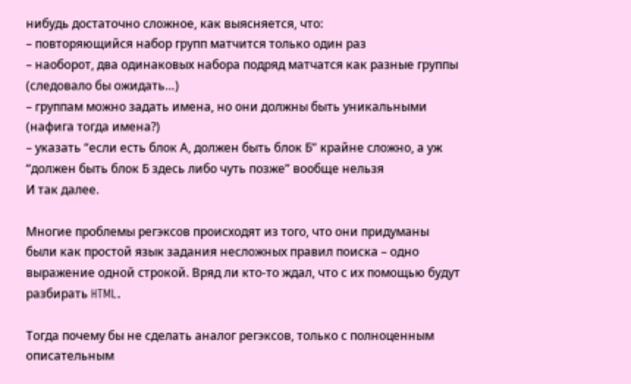нибудь достаточно сложное, как выясняется, что:
– повторяющийся набор групп матчится только один раз
– наоборот, два одинаковых набора подряд матчатся как разные группы (следовало бы ожидать…)
– группам можно задать имена, но они должны быть уникальными (нафига тогда имена?)
– указать “если есть блок А, должен быть блок Б” крайне сложно, а уж “должен быть блок Б здесь либо чуть позже” вообще нельзя
И так далее.

Многие проблемы регэксов происходят из того, что они придуманы были как простой язык задания несложных правил поиска – одно выражение одной строкой. Вряд ли кто-то ждал, что с их помощью будут разбирать HTML.

Тогда почему бы не сделать аналог регэксов, только с полноценным описательным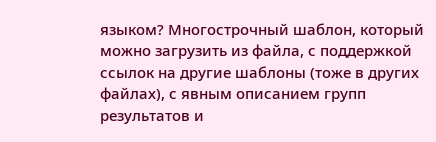языком? Многострочный шаблон, который можно загрузить из файла, с поддержкой ссылок на другие шаблоны (тоже в других файлах), с явным описанием групп результатов и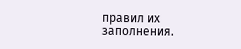правил их заполнения.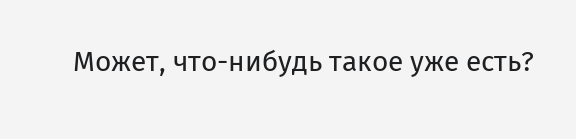Может, что-нибудь такое уже есть?